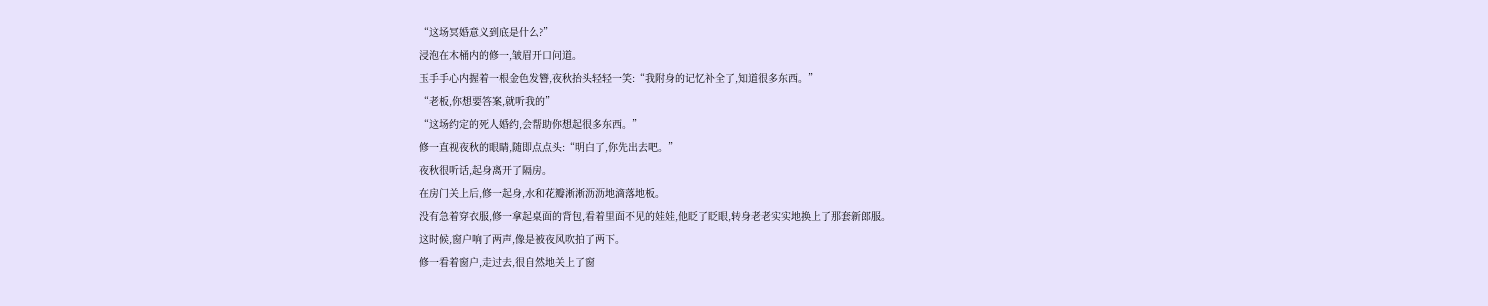“这场冥婚意义到底是什么?”
浸泡在木桶内的修一,皱眉开口问道。
玉手手心内握着一根金色发簪,夜秋抬头轻轻一笑:“我附身的记忆补全了,知道很多东西。”
“老板,你想要答案,就听我的”
“这场约定的死人婚约,会帮助你想起很多东西。”
修一直视夜秋的眼睛,随即点点头:“明白了,你先出去吧。”
夜秋很听话,起身离开了隔房。
在房门关上后,修一起身,水和花瓣淅淅沥沥地滴落地板。
没有急着穿衣服,修一拿起桌面的背包,看着里面不见的娃娃,他眨了眨眼,转身老老实实地换上了那套新郎服。
这时候,窗户响了两声,像是被夜风吹拍了两下。
修一看着窗户,走过去,很自然地关上了窗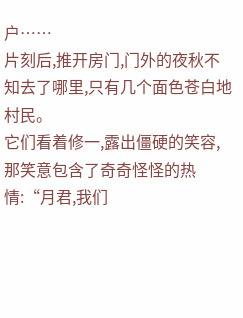户……
片刻后,推开房门,门外的夜秋不知去了哪里,只有几个面色苍白地村民。
它们看着修一,露出僵硬的笑容,那笑意包含了奇奇怪怪的热情:“月君,我们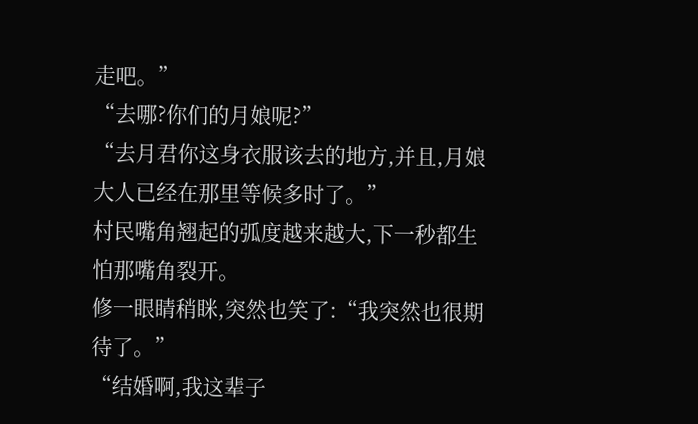走吧。”
“去哪?你们的月娘呢?”
“去月君你这身衣服该去的地方,并且,月娘大人已经在那里等候多时了。”
村民嘴角翘起的弧度越来越大,下一秒都生怕那嘴角裂开。
修一眼睛稍眯,突然也笑了:“我突然也很期待了。”
“结婚啊,我这辈子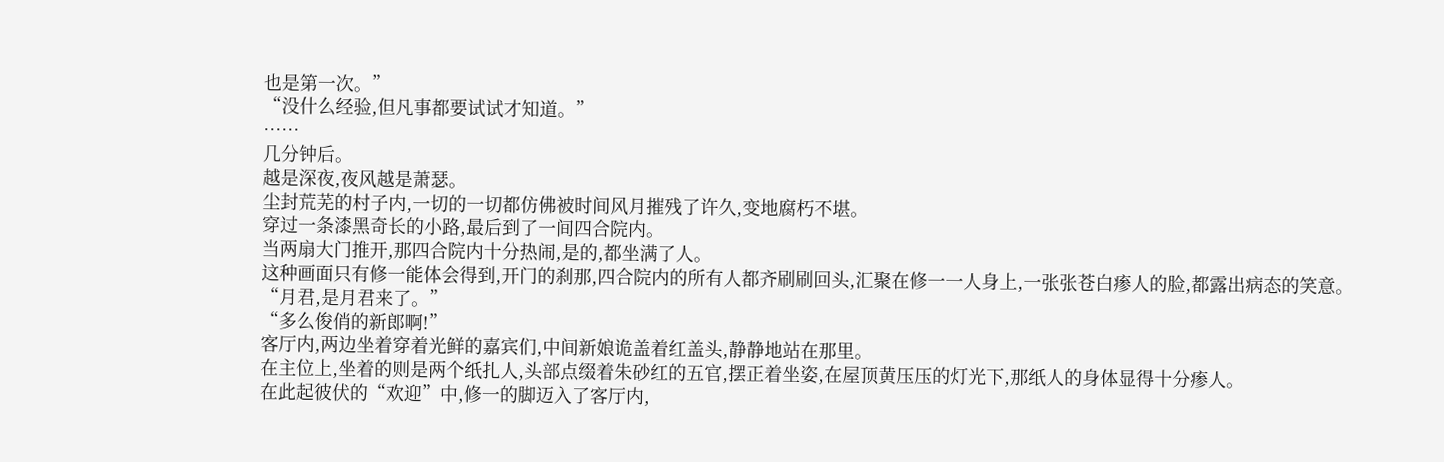也是第一次。”
“没什么经验,但凡事都要试试才知道。”
……
几分钟后。
越是深夜,夜风越是萧瑟。
尘封荒芜的村子内,一切的一切都仿佛被时间风月摧残了许久,变地腐朽不堪。
穿过一条漆黑奇长的小路,最后到了一间四合院内。
当两扇大门推开,那四合院内十分热闹,是的,都坐满了人。
这种画面只有修一能体会得到,开门的刹那,四合院内的所有人都齐刷刷回头,汇聚在修一一人身上,一张张苍白瘆人的脸,都露出病态的笑意。
“月君,是月君来了。”
“多么俊俏的新郎啊!”
客厅内,两边坐着穿着光鲜的嘉宾们,中间新娘诡盖着红盖头,静静地站在那里。
在主位上,坐着的则是两个纸扎人,头部点缀着朱砂红的五官,摆正着坐姿,在屋顶黄压压的灯光下,那纸人的身体显得十分瘆人。
在此起彼伏的“欢迎”中,修一的脚迈入了客厅内,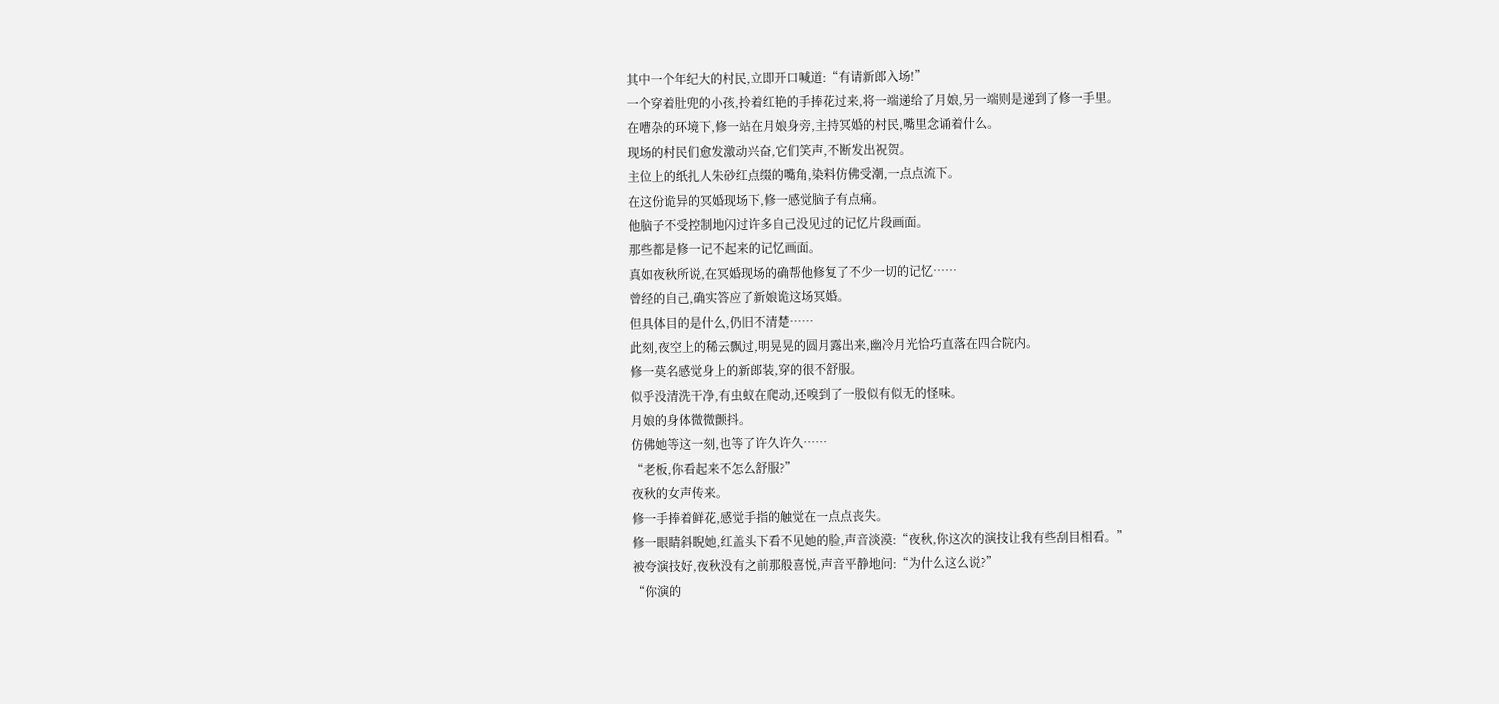其中一个年纪大的村民,立即开口喊道:“有请新郎入场!”
一个穿着肚兜的小孩,拎着红艳的手捧花过来,将一端递给了月娘,另一端则是递到了修一手里。
在嘈杂的环境下,修一站在月娘身旁,主持冥婚的村民,嘴里念诵着什么。
现场的村民们愈发激动兴奋,它们笑声,不断发出祝贺。
主位上的纸扎人朱砂红点缀的嘴角,染料仿佛受潮,一点点流下。
在这份诡异的冥婚现场下,修一感觉脑子有点痛。
他脑子不受控制地闪过许多自己没见过的记忆片段画面。
那些都是修一记不起来的记忆画面。
真如夜秋所说,在冥婚现场的确帮他修复了不少一切的记忆……
曾经的自己,确实答应了新娘诡这场冥婚。
但具体目的是什么,仍旧不清楚……
此刻,夜空上的稀云飘过,明晃晃的圆月露出来,幽冷月光恰巧直落在四合院内。
修一莫名感觉身上的新郎装,穿的很不舒服。
似乎没清洗干净,有虫蚁在爬动,还嗅到了一股似有似无的怪味。
月娘的身体微微颤抖。
仿佛她等这一刻,也等了许久许久……
“老板,你看起来不怎么舒服?”
夜秋的女声传来。
修一手捧着鲜花,感觉手指的触觉在一点点丧失。
修一眼睛斜睨她,红盖头下看不见她的脸,声音淡漠:“夜秋,你这次的演技让我有些刮目相看。”
被夸演技好,夜秋没有之前那般喜悦,声音平静地问:“为什么这么说?”
“你演的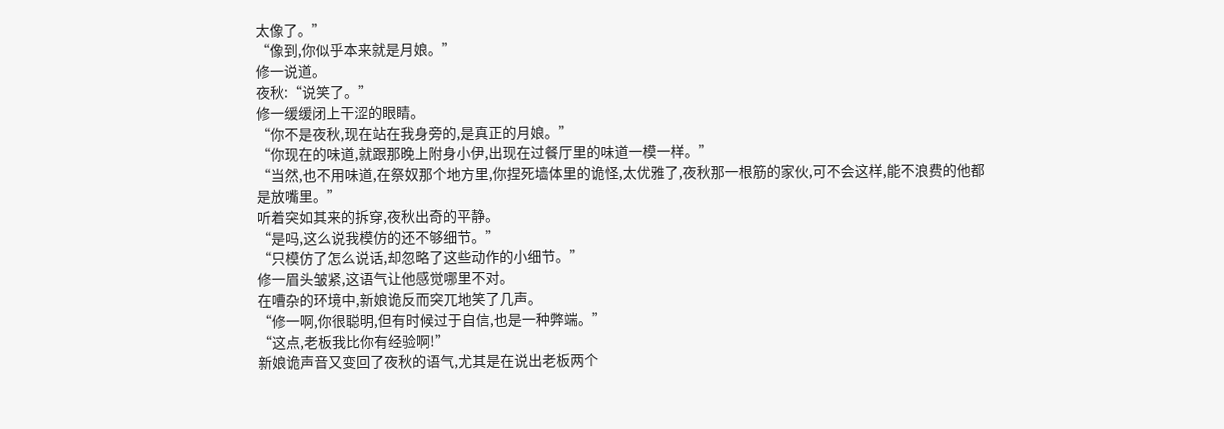太像了。”
“像到,你似乎本来就是月娘。”
修一说道。
夜秋:“说笑了。”
修一缓缓闭上干涩的眼睛。
“你不是夜秋,现在站在我身旁的,是真正的月娘。”
“你现在的味道,就跟那晚上附身小伊,出现在过餐厅里的味道一模一样。”
“当然,也不用味道,在祭奴那个地方里,你捏死墙体里的诡怪,太优雅了,夜秋那一根筋的家伙,可不会这样,能不浪费的他都是放嘴里。”
听着突如其来的拆穿,夜秋出奇的平静。
“是吗,这么说我模仿的还不够细节。”
“只模仿了怎么说话,却忽略了这些动作的小细节。”
修一眉头皱紧,这语气让他感觉哪里不对。
在嘈杂的环境中,新娘诡反而突兀地笑了几声。
“修一啊,你很聪明,但有时候过于自信,也是一种弊端。”
“这点,老板我比你有经验啊!”
新娘诡声音又变回了夜秋的语气,尤其是在说出老板两个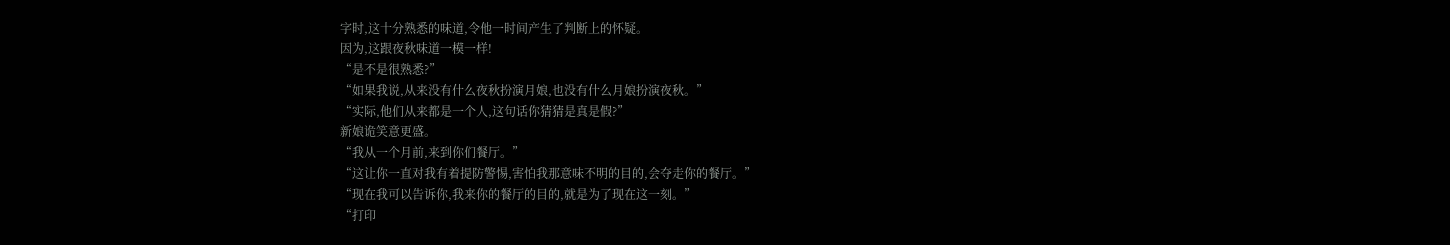字时,这十分熟悉的味道,令他一时间产生了判断上的怀疑。
因为,这跟夜秋味道一模一样!
“是不是很熟悉?”
“如果我说,从来没有什么夜秋扮演月娘,也没有什么月娘扮演夜秋。”
“实际,他们从来都是一个人,这句话你猜猜是真是假?”
新娘诡笑意更盛。
“我从一个月前,来到你们餐厅。”
“这让你一直对我有着提防警惕,害怕我那意味不明的目的,会夺走你的餐厅。”
“现在我可以告诉你,我来你的餐厅的目的,就是为了现在这一刻。”
“打印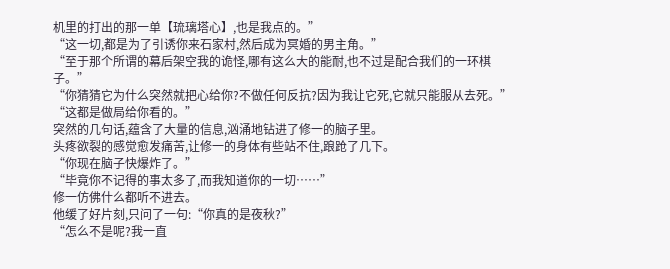机里的打出的那一单【琉璃塔心】,也是我点的。”
“这一切,都是为了引诱你来石家村,然后成为冥婚的男主角。”
“至于那个所谓的幕后架空我的诡怪,哪有这么大的能耐,也不过是配合我们的一环棋子。”
“你猜猜它为什么突然就把心给你?不做任何反抗?因为我让它死,它就只能服从去死。”
“这都是做局给你看的。”
突然的几句话,蕴含了大量的信息,汹涌地钻进了修一的脑子里。
头疼欲裂的感觉愈发痛苦,让修一的身体有些站不住,踉跄了几下。
“你现在脑子快爆炸了。”
“毕竟你不记得的事太多了,而我知道你的一切……”
修一仿佛什么都听不进去。
他缓了好片刻,只问了一句:“你真的是夜秋?”
“怎么不是呢?我一直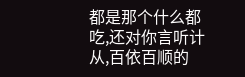都是那个什么都吃,还对你言听计从,百依百顺的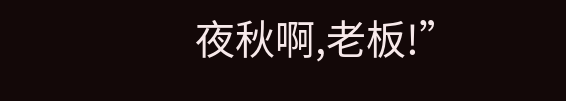夜秋啊,老板!”